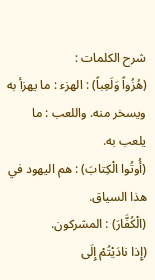شرح الكلمات :
(هُزُواً وَلَعِباً) : الهزء : ما يهزأ به ويسخر منه. واللعب : ما يلعب به.
(أُوتُوا الْكِتابَ) : هم اليهود في هذا السياق.
(الْكُفَّارَ) : المشركون.
(إِذا نادَيْتُمْ إِلَى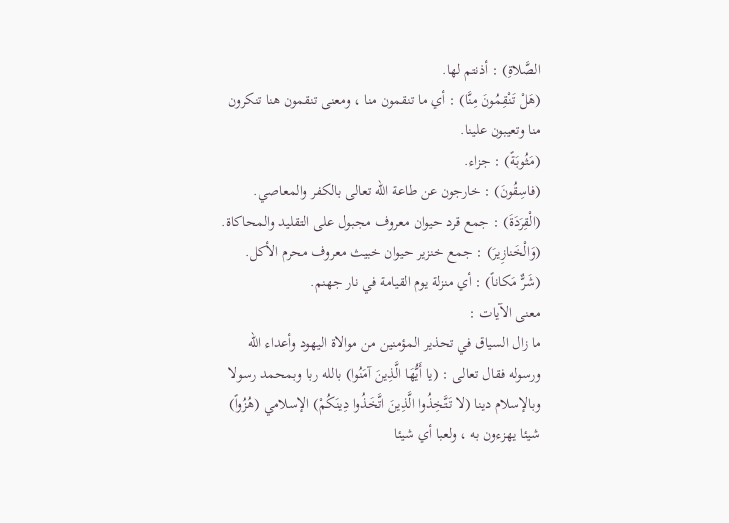الصَّلاةِ) : أذنتم لها.
(هَلْ تَنْقِمُونَ مِنَّا) : أي ما تنقمون منا ، ومعنى تنقمون هنا تنكرون منا وتعيبون علينا.
(مَثُوبَةً) : جزاء.
(فاسِقُونَ) : خارجون عن طاعة الله تعالى بالكفر والمعاصي.
(الْقِرَدَةَ) : جمع قرد حيوان معروف مجبول على التقليد والمحاكاة.
(وَالْخَنازِيرَ) : جمع خنزير حيوان خبيث معروف محرم الأكل.
(شَرٌّ مَكاناً) : أي منزلة يوم القيامة في نار جهنم.
معنى الآيات :
ما زال السياق في تحذير المؤمنين من موالاة اليهود وأعداء الله ورسوله فقال تعالى : (يا أَيُّهَا الَّذِينَ آمَنُوا) بالله ربا وبمحمد رسولا وبالإسلام دينا (لا تَتَّخِذُوا الَّذِينَ اتَّخَذُوا دِينَكُمْ) الإسلامي (هُزُواً) شيئا يهزءون به ، ولعبا أي شيئا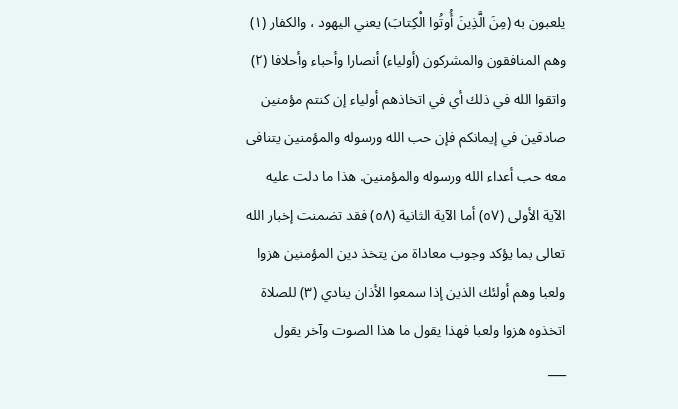يلعبون به (مِنَ الَّذِينَ أُوتُوا الْكِتابَ) يعني اليهود ، والكفار (١) وهم المنافقون والمشركون (أولياء) أنصارا وأحباء وأحلافا (٢) واتقوا الله في ذلك أي في اتخاذهم أولياء إن كنتم مؤمنين صادقين في إيمانكم فإن حب الله ورسوله والمؤمنين يتنافى معه حب أعداء الله ورسوله والمؤمنين. هذا ما دلت عليه الآية الأولى (٥٧) أما الآية الثانية (٥٨) فقد تضمنت إخبار الله تعالى بما يؤكد وجوب معاداة من يتخذ دين المؤمنين هزوا ولعبا وهم أولئك الذين إذا سمعوا الأذان ينادي (٣) للصلاة اتخذوه هزوا ولعبا فهذا يقول ما هذا الصوت وآخر يقول
___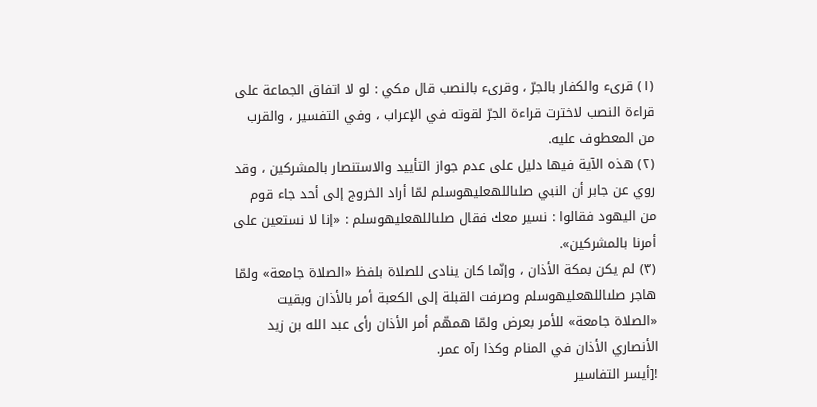(١) قرىء والكفار بالجرّ ، وقرىء بالنصب قال مكي : لو لا اتفاق الجماعة على قراءة النصب لاخترت قراءة الجرّ لقوته في الإعراب ، وفي التفسير ، والقرب من المعطوف عليه.
(٢) هذه الآية فيها دليل على عدم جواز التأييد والاستنصار بالمشركين ، وقد روي عن جابر أن النبي صلىاللهعليهوسلم لمّا أراد الخروج إلى أحد جاء قوم من اليهود فقالوا : نسير معك فقال صلىاللهعليهوسلم : «إنا لا نستعين على أمرنا بالمشركين».
(٣) لم يكن بمكة الأذان ، وإنّما كان ينادى للصلاة بلفظ «الصلاة جامعة» ولمّا هاجر صلىاللهعليهوسلم وصرفت القبلة إلى الكعبة أمر بالأذان وبقيت «الصلاة جامعة» للأمر بعرض ولمّا همهّم أمر الأذان رأى عبد الله بن زيد الأنصاري الأذان في المنام وكذا رآه عمر.
![أيسر التفاسير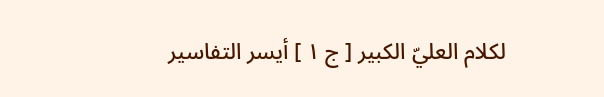لكلام العليّ الكبير [ ج ١ ] أيسر التفاسير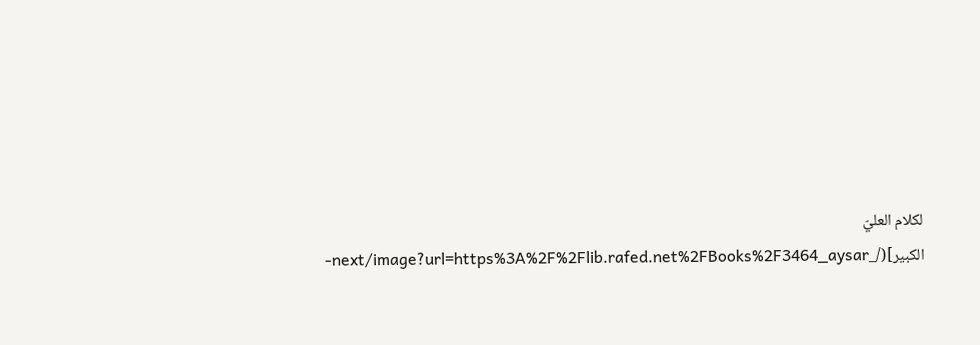لكلام العليّ الكبير](/_next/image?url=https%3A%2F%2Flib.rafed.net%2FBooks%2F3464_aysar-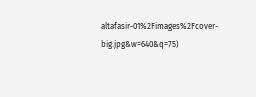altafasir-01%2Fimages%2Fcover-big.jpg&w=640&q=75)